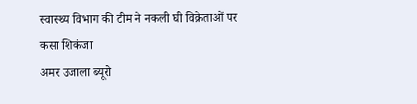स्वास्थ्य विभाग की टीम ने नकली घी विक्रेताओं पर कसा शिकंजा
अमर उजाला ब्यूरो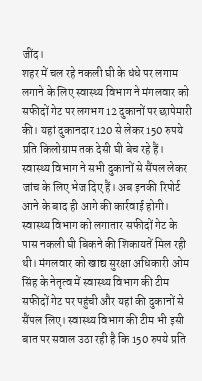जींद।
शहर में चल रहे नकली घी के धंधे पर लगाम लगाने के लिए स्वास्थ्य विभाग ने मंगलवार को सफीदों गेट पर लगभग 12 दुकानों पर छापेमारी की। यहां दुकानदार 120 से लेकर 150 रुपये प्रति किलोग्राम तक देसी घी बेच रहे हैं। स्वास्थ्य विभाग ने सभी दुकानों से सैंपल लेकर जांच के लिए भेज दिए हैं। अब इनकी रिपोर्ट आने के बाद ही आगे की कार्रवाई होगी।
स्वास्थ्य विभाग को लगातार सफीदों गेट के पास नकली घी बिकने की शिकायतें मिल रही थी। मंगलवार को खाद्य सुरक्षा अधिकारी ओम सिंह के नेतृत्व में स्वास्थ्य विभाग की टीम सफीदों गेट पर पहुंची और यहां की दुकानों से सैंपल लिए। स्वास्थ्य विभाग की टीम भी इसी बात पर सवाल उठा रही है कि 150 रुपये प्रति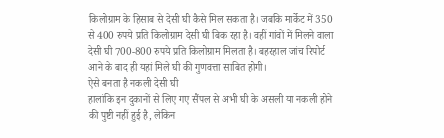किलोग्राम के हिसाब से देसी घी कैसे मिल सकता है। जबकि मार्केट में 350 से 400 रुपये प्रति किलोग्राम देसी घी बिक रहा है। वहीं गांवों में मिलने वाला देसी घी 700-800 रुपये प्रति किलोग्राम मिलता है। बहरहाल जांच रिपोर्ट आने के बाद ही यहां मिले घी की गुणवत्ता साबित होगी।
ऐसे बनता है नकली देसी घी
हालांकि इन दुकानों से लिए गए सैंपल से अभी घी के असली या नकली होने की पुष्टी नहीं हुई है, लेकिन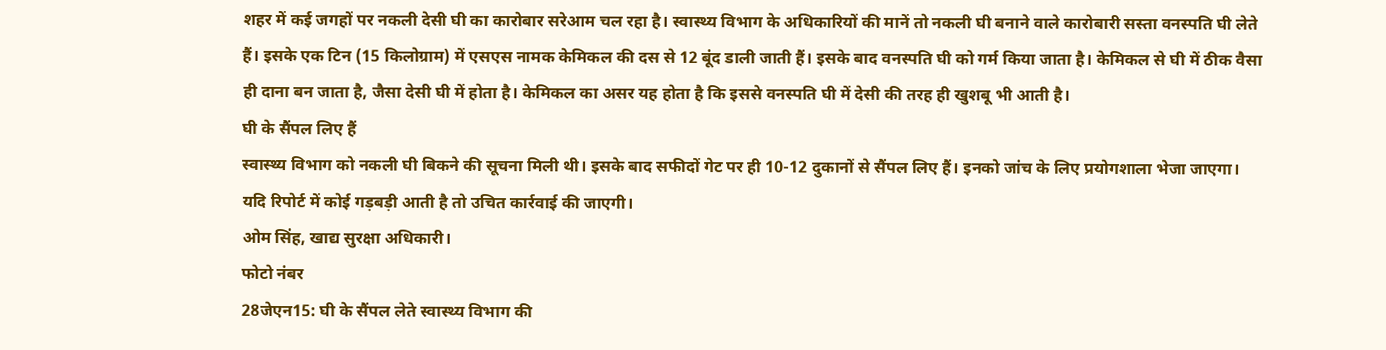शहर में कई जगहों पर नकली देसी घी का कारोबार सरेआम चल रहा है। स्वास्थ्य विभाग के अधिकारियों की मानें तो नकली घी बनाने वाले कारोबारी सस्ता वनस्पति घी लेते हैं। इसके एक टिन (15 किलोग्राम) में एसएस नामक केमिकल की दस से 12 बूंद डाली जाती हैं। इसके बाद वनस्पति घी को गर्म किया जाता है। केमिकल से घी में ठीक वैसा ही दाना बन जाता है, जैसा देसी घी में होता है। केमिकल का असर यह होता है कि इससे वनस्पति घी में देसी की तरह ही खुशबू भी आती है।
घी के सैंपल लिए हैं
स्वास्थ्य विभाग को नकली घी बिकने की सूचना मिली थी। इसके बाद सफीदों गेट पर ही 10-12 दुकानों से सैंपल लिए हैं। इनको जांच के लिए प्रयोगशाला भेजा जाएगा। यदि रिपोर्ट में कोई गड़बड़ी आती है तो उचित कार्रवाई की जाएगी।
ओम सिंह, खाद्य सुरक्षा अधिकारी।
फोटो नंबर
28जेएन15: घी के सैंपल लेते स्वास्थ्य विभाग की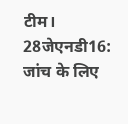टीम।
28जेएनडी16: जांच के लिए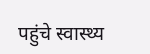पहुंचे स्वास्थ्य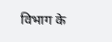विभाग के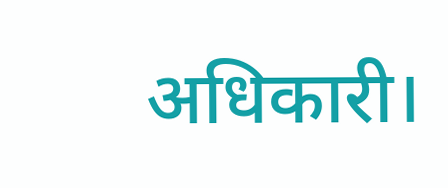अधिकारी।